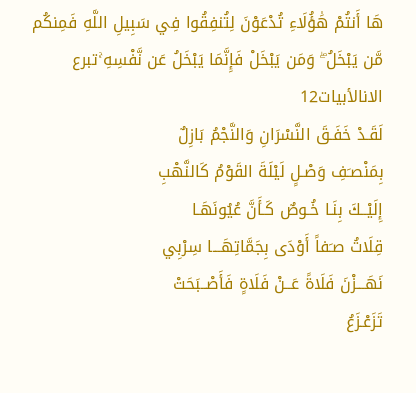هَا أَنتُمْ هَٰؤُلَاءِ تُدْعَوْنَ لِتُنفِقُوا فِي سَبِيلِ اللَّهِ فَمِنكُم مَّن يَبْخَلُ ۖ وَمَن يَبْخَلْ فَإِنَّمَا يَبْخَلُ عَن نَّفْسِهِ ۚتبرع الانالأبيات12
لَقَـدْ خَفَـقَ النَّسْرَانِ وَالنَّجْمُ بَازِلٌ
بِمَنْصـَفِ وَصْـلٍ لَيْلَةَ القَوْمُ كَالنَّهْبِ
إِلَيْــكَ بِنَـا خُـوصٌ كَـأَنَّ عُيُونَهَـا
قِلَاتُ صـَفاً أَوْدَى بِجَمَّاتِهَـــا سِرْبِي
نَهَـــزْنَ فَلَاةً عَــنْ فَلَاةٍ فَأَصْــبَحَتْ
تَزَعْـزَعُ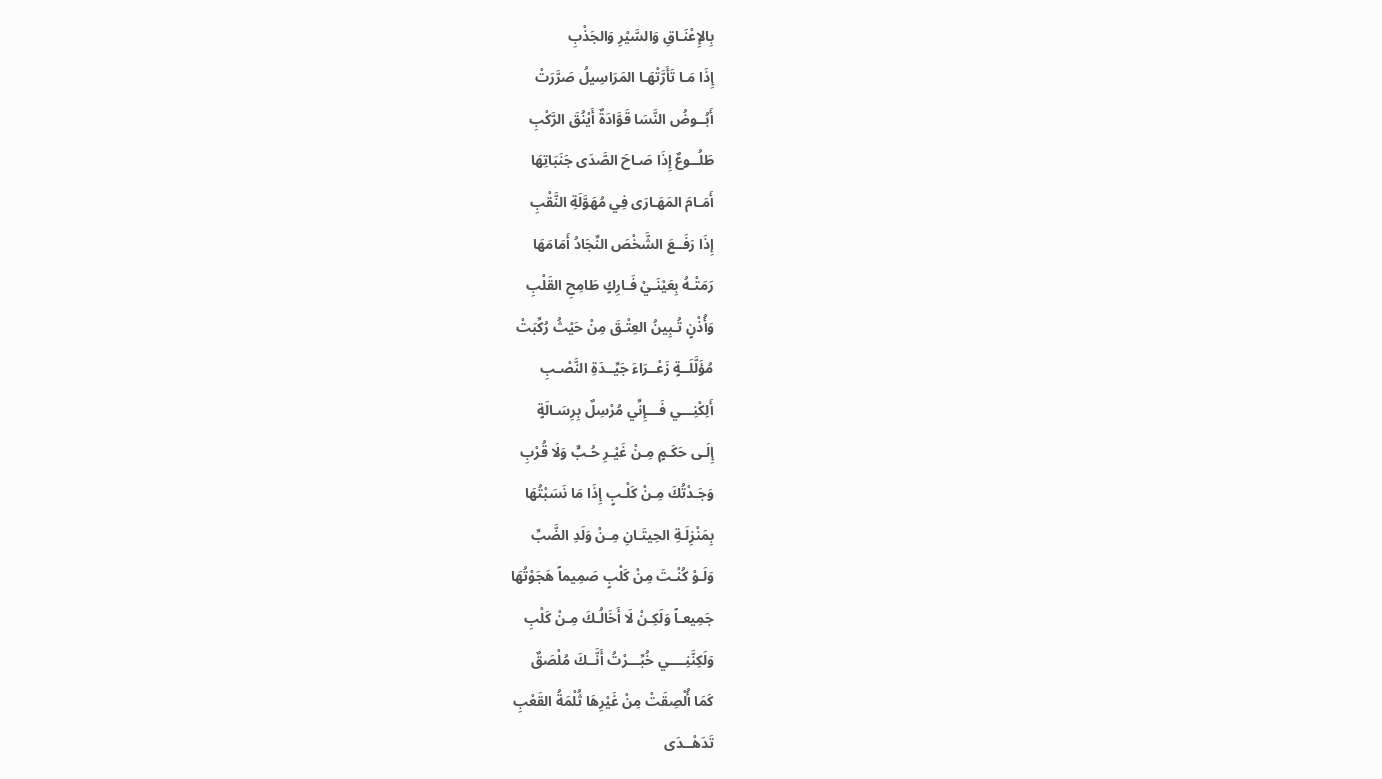بِالإِعْنَـاقِ وَالسَّيْرِ وَالجَذْبِ
إِذَا مَـا تَأَرَّتْهَـا المَرَاسِيلُ صَرَّرَتْ
أَبُــوضُ النَّسَا قَوَّادَةٌ أَيْنُقَ الرَّكْبِ
طَلُــوعٌ إِذَا صَـاحَ الصَّدَى جَنَبَاتِهَا
أَمَـامَ المَهَـارَى فِي مُهَوَّلَةِ النَّقْبِ
إِذَا رَفَــعَ الشَّخْصَ النِّجَادُ أَمَامَهَا
رَمَتْـهُ بِعَيْنَـيْ فَـارِكٍ طَامِحِ القَلْبِ
وَأُذْنٍ تُـبِينُ العِتْـقَ مِنْ حَيْثُ رُكِّبَتْ
مُؤَلَّلَــةٍ زَعْــرَاءَ جَيِّــدَةِ النَّصْـبِ
أَلِكْنِـــي فَـــإِنِّي مُرْسِلٌ بِرِسَـالَةٍ
إِلَـى حَكَـمٍ مِـنْ غَيْـرِ حُـبٍّ وَلَا قُرْبِ
وَجَـدْتُكَ مِـنْ كَلْـبٍ إِذَا مَا نَسَبْتُهَا
بِمَنْزِلَـةِ الحِيتَـانِ مِـنْ وَلَدِ الضَّبِّ
وَلَـوْ كُنْـتَ مِنْ كَلْبٍ صَمِيماً هَجَوْتُهَا
جَمِيعـاً وَلَكِـنْ لَا أَخَالُـكَ مِـنْ كَلْبِ
وَلَكِنَّنِــــي خُبِّـــرْتُ أَنَّــكَ مُلْصَقٌ
كَمَا أُلْصِقَتْ مِنْ غَيْرِهَا ثُلْمَةُ القَعْبِ
تَدَهْــدَى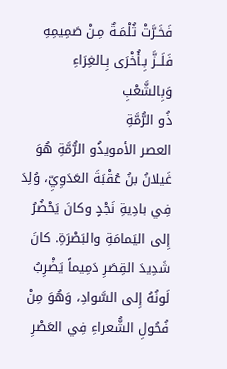فَخَـرَّتْ ثُلْمَـةٌ مِـنْ صَمِيمِهِ
فَلَــزَّ بِـأُخْرَى بِـالغِرَاءِ وَبِالشَّعْبِ
ذُو الرُّمَّةِ
العصر الأمويذُو الرُّمَّةِ هُوَ غَيلانُ بنُ عُقْبَةَ العَدَوِيِّ، وُلِدَ فِي بادِيةِ نَجْدٍ وكانَ يَحْضُرُ إِلى اليَمامَةِ والبَصْرَةِ. كانَ شَدِيدَ القِصَرِ دَمِيماً يَضْرِبُ لَونُهُ إِلى السَّوادِ، وَهُوَ مِنْ فُحُولِ الشُّعراءِ فِي العَصْرِ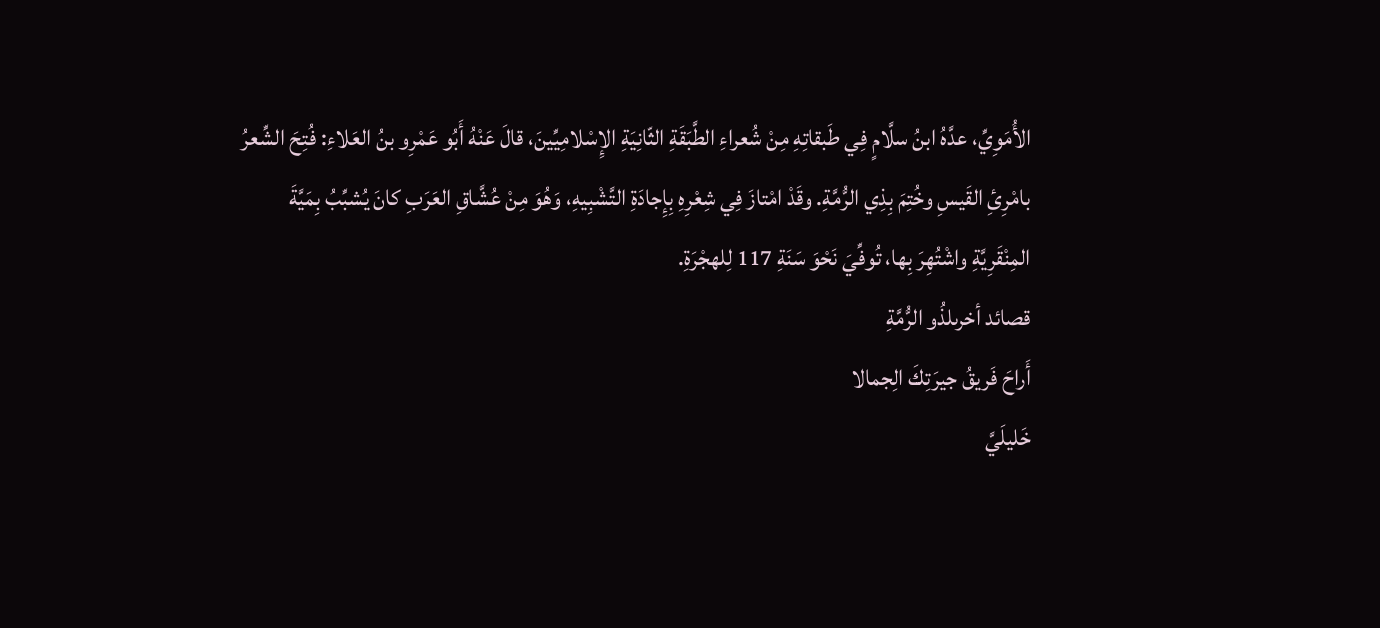الأُمَوِيِّ، عدَّهُ ابنُ سلَّامٍ فِي طَبقاتِهِ مِنْ شُعراءِ الطَّبَقَةِ الثّانِيَةِ الإِسْلامِيِّينَ، قالَ عَنْهُ أَبُو عَمْرِو بنُ العَلاءِ: فُتِحَ الشِّعرُ بامْرِئِ القَيسِ وخُتِمَ بِذِي الرُّمَّةِ. وقَدْ امْتازَ فِي شِعْرِهِ بِإِجادَةِ التَّشْبِيهِ، وَهُوَ مِنْ عُشَّاقِ العَرَبِ كانَ يُشبِّبُ بِمَيَّةَ المِنْقَرِيَّةِ واشْتُهِرَ بِها، تُوفِّيَ نَحْوَ سَنَةِ 117 لِلهجْرَةِ.
قصائد أخرىلذُو الرُّمَّةِ
أَراحَ فَريقُ جيرَتِكَ الِجمالا
خَليلَيَّ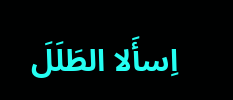اِسأَلا الطَلَلَ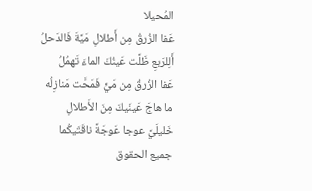المُحيلا
عَفا الزُرقُ مِن أَطلالِ مَيَّةَ فَالدَحلُ
أَلِلرَبعِ ظَلَّت عَينُكَ الماءَ تَهمُلُ
عَفا الزُرقُ مِن مَيٍّ فَمَحَّت مَنازِلُه
ما هاجَ عَينَيكَ مِنَ الأَطلالِ
خَليلَيَّ عوجا عَوجَةً ناقَتَيكُما
جميع الحقوق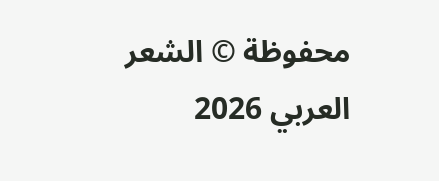محفوظة © الشعر العربي 2026